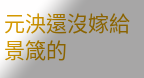元泱還沒嫁給景箴的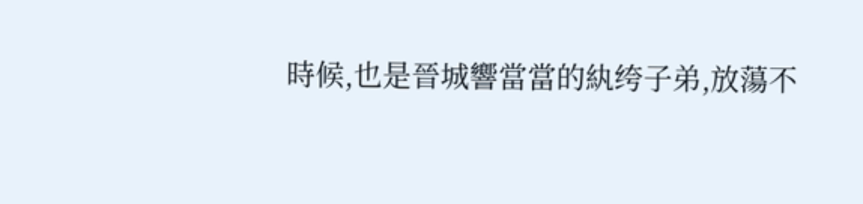時候,也是晉城響當當的紈绔子弟,放蕩不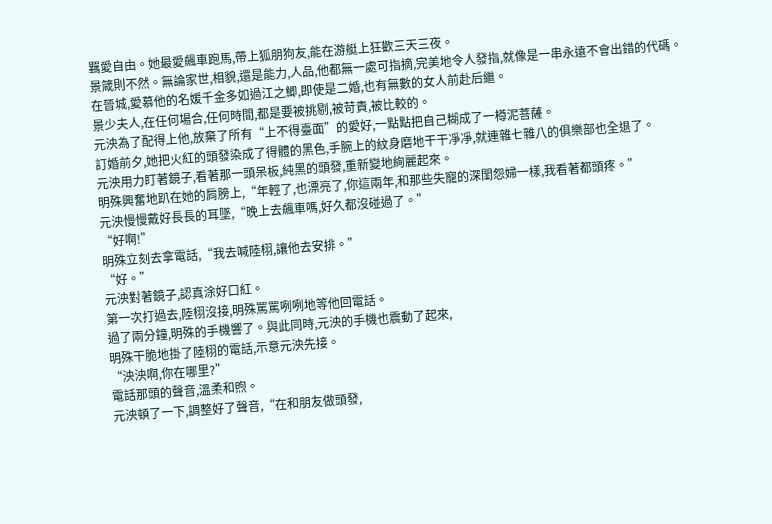羈愛自由。她最愛飆車跑馬,帶上狐朋狗友,能在游艇上狂歡三天三夜。
景箴則不然。無論家世,相貌,還是能力,人品,他都無一處可指摘,完美地令人發指,就像是一串永遠不會出錯的代碼。
在晉城,愛慕他的名媛千金多如過江之鯽,即使是二婚,也有無數的女人前赴后繼。
景少夫人,在任何場合,任何時間,都是要被挑剔,被苛責,被比較的。
元泱為了配得上他,放棄了所有“上不得臺面”的愛好,一點點把自己糊成了一樽泥菩薩。
訂婚前夕,她把火紅的頭發染成了得體的黑色,手腕上的紋身磨地干干凈凈,就連雜七雜八的俱樂部也全退了。
元泱用力盯著鏡子,看著那一頭呆板,純黑的頭發,重新變地絢麗起來。
明殊興奮地趴在她的肩膀上,“年輕了,也漂亮了,你這兩年,和那些失寵的深閨怨婦一樣,我看著都頭疼。”
元泱慢慢戴好長長的耳墜,“晚上去飆車嗎,好久都沒碰過了。”
“好啊!”
明殊立刻去拿電話,“我去喊陸栩,讓他去安排。”
“好。”
元泱對著鏡子,認真涂好口紅。
第一次打過去,陸栩沒接,明殊罵罵咧咧地等他回電話。
過了兩分鐘,明殊的手機響了。與此同時,元泱的手機也震動了起來,
明殊干脆地掛了陸栩的電話,示意元泱先接。
“泱泱啊,你在哪里?”
電話那頭的聲音,溫柔和煦。
元泱頓了一下,調整好了聲音,“在和朋友做頭發,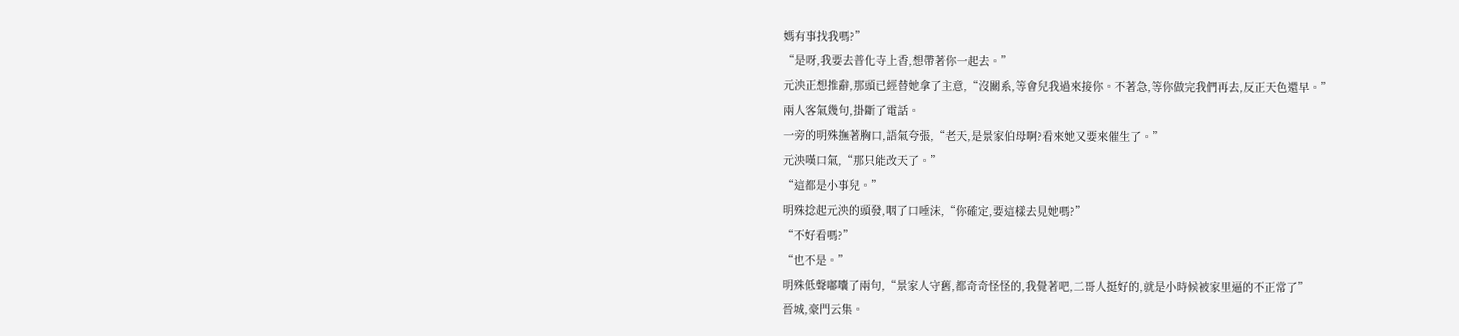媽有事找我嗎?”
“是呀,我要去普化寺上香,想帶著你一起去。”
元泱正想推辭,那頭已經替她拿了主意,“沒關系,等會兒我過來接你。不著急,等你做完我們再去,反正天色還早。”
兩人客氣幾句,掛斷了電話。
一旁的明殊撫著胸口,語氣夸張,“老天,是景家伯母啊?看來她又要來催生了。”
元泱嘆口氣,“那只能改天了。”
“這都是小事兒。”
明殊捻起元泱的頭發,咽了口唾沫,“你確定,要這樣去見她嗎?”
“不好看嗎?”
“也不是。”
明殊低聲嘟囔了兩句,“景家人守舊,都奇奇怪怪的,我覺著吧,二哥人挺好的,就是小時候被家里逼的不正常了”
晉城,豪門云集。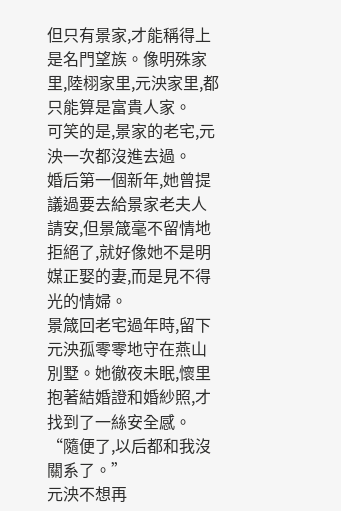但只有景家,才能稱得上是名門望族。像明殊家里,陸栩家里,元泱家里,都只能算是富貴人家。
可笑的是,景家的老宅,元泱一次都沒進去過。
婚后第一個新年,她曾提議過要去給景家老夫人請安,但景箴毫不留情地拒絕了,就好像她不是明媒正娶的妻,而是見不得光的情婦。
景箴回老宅過年時,留下元泱孤零零地守在燕山別墅。她徹夜未眠,懷里抱著結婚證和婚紗照,才找到了一絲安全感。
“隨便了,以后都和我沒關系了。”
元泱不想再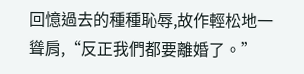回憶過去的種種恥辱,故作輕松地一聳肩,“反正我們都要離婚了。”